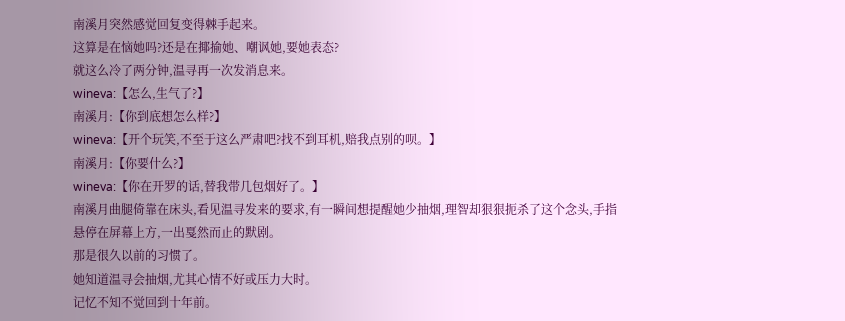南溪月突然感觉回复变得棘手起来。
这算是在恼她吗?还是在揶揄她、嘲讽她,要她表态?
就这么冷了两分钟,温寻再一次发消息来。
wineva:【怎么,生气了?】
南溪月:【你到底想怎么样?】
wineva:【开个玩笑,不至于这么严肃吧?找不到耳机,赔我点别的呗。】
南溪月:【你要什么?】
wineva:【你在开罗的话,替我带几包烟好了。】
南溪月曲腿倚靠在床头,看见温寻发来的要求,有一瞬间想提醒她少抽烟,理智却狠狠扼杀了这个念头,手指悬停在屏幕上方,一出戛然而止的默剧。
那是很久以前的习惯了。
她知道温寻会抽烟,尤其心情不好或压力大时。
记忆不知不觉回到十年前。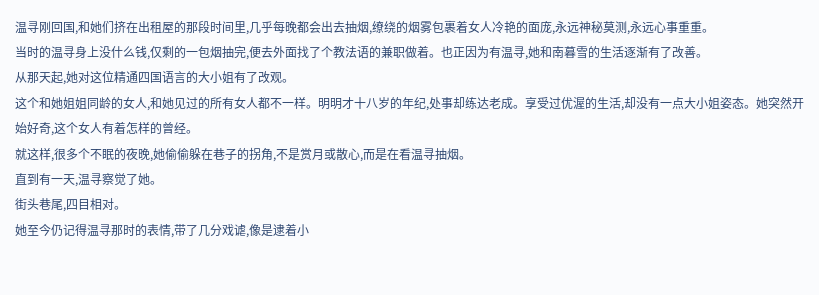温寻刚回国,和她们挤在出租屋的那段时间里,几乎每晚都会出去抽烟,缭绕的烟雾包裹着女人冷艳的面庞,永远神秘莫测,永远心事重重。
当时的温寻身上没什么钱,仅剩的一包烟抽完,便去外面找了个教法语的兼职做着。也正因为有温寻,她和南暮雪的生活逐渐有了改善。
从那天起,她对这位精通四国语言的大小姐有了改观。
这个和她姐姐同龄的女人,和她见过的所有女人都不一样。明明才十八岁的年纪,处事却练达老成。享受过优渥的生活,却没有一点大小姐姿态。她突然开始好奇,这个女人有着怎样的曾经。
就这样,很多个不眠的夜晚,她偷偷躲在巷子的拐角,不是赏月或散心,而是在看温寻抽烟。
直到有一天,温寻察觉了她。
街头巷尾,四目相对。
她至今仍记得温寻那时的表情,带了几分戏谑,像是逮着小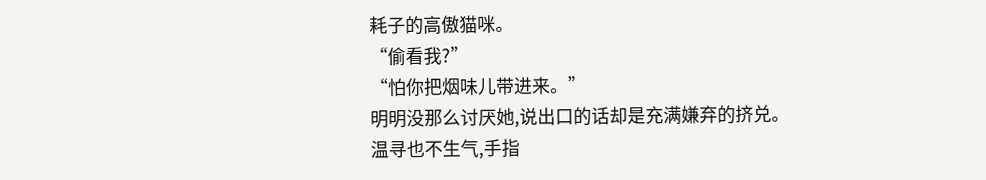耗子的高傲猫咪。
“偷看我?”
“怕你把烟味儿带进来。”
明明没那么讨厌她,说出口的话却是充满嫌弃的挤兑。
温寻也不生气,手指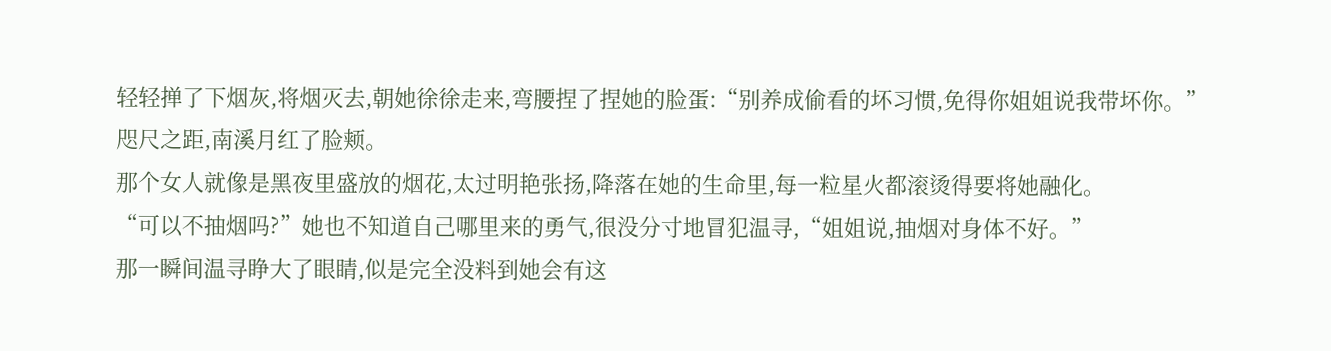轻轻掸了下烟灰,将烟灭去,朝她徐徐走来,弯腰捏了捏她的脸蛋:“别养成偷看的坏习惯,免得你姐姐说我带坏你。”
咫尺之距,南溪月红了脸颊。
那个女人就像是黑夜里盛放的烟花,太过明艳张扬,降落在她的生命里,每一粒星火都滚烫得要将她融化。
“可以不抽烟吗?”她也不知道自己哪里来的勇气,很没分寸地冒犯温寻,“姐姐说,抽烟对身体不好。”
那一瞬间温寻睁大了眼睛,似是完全没料到她会有这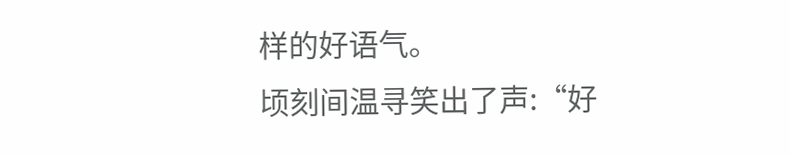样的好语气。
顷刻间温寻笑出了声:“好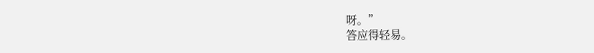呀。”
答应得轻易。